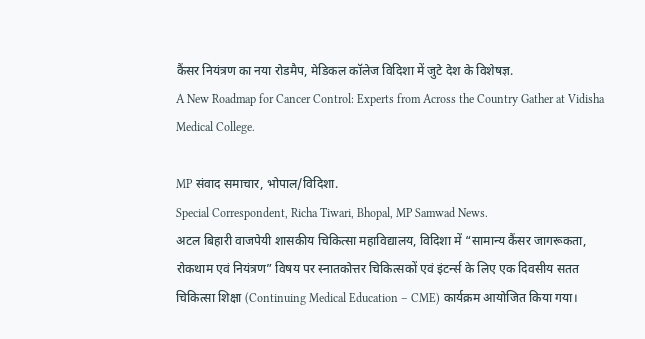कैंसर नियंत्रण का नया रोडमैप, मेडिकल कॉलेज विदिशा में जुटे देश के विशेषज्ञ.
A New Roadmap for Cancer Control: Experts from Across the Country Gather at Vidisha Medical College.

MP संवाद समाचार, भोपाल/विदिशा.
Special Correspondent, Richa Tiwari, Bhopal, MP Samwad News.
अटल बिहारी वाजपेयी शासकीय चिकित्सा महाविद्यालय, विदिशा में “सामान्य कैंसर जागरूकता, रोकथाम एवं नियंत्रण” विषय पर स्नातकोत्तर चिकित्सकों एवं इंटर्न्स के लिए एक दिवसीय सतत चिकित्सा शिक्षा (Continuing Medical Education – CME) कार्यक्रम आयोजित किया गया।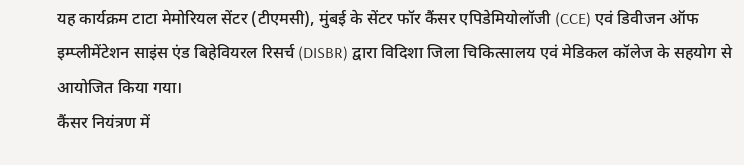यह कार्यक्रम टाटा मेमोरियल सेंटर (टीएमसी), मुंबई के सेंटर फॉर कैंसर एपिडेमियोलॉजी (CCE) एवं डिवीजन ऑफ इम्प्लीमेंटेशन साइंस एंड बिहेवियरल रिसर्च (DISBR) द्वारा विदिशा जिला चिकित्सालय एवं मेडिकल कॉलेज के सहयोग से आयोजित किया गया।
कैंसर नियंत्रण में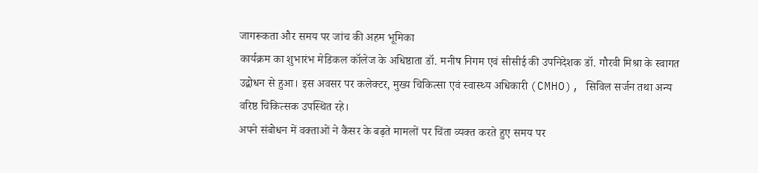जागरूकता और समय पर जांच की अहम भूमिका
कार्यक्रम का शुभारंभ मेडिकल कॉलेज के अधिष्ठाता डॉ. मनीष निगम एवं सीसीई की उपनिदेशक डॉ. गौरवी मिश्रा के स्वागत उद्बोधन से हुआ। इस अवसर पर कलेक्टर, मुख्य चिकित्सा एवं स्वास्थ्य अधिकारी (CMHO), सिविल सर्जन तथा अन्य वरिष्ठ चिकित्सक उपस्थित रहे।
अपने संबोधन में वक्ताओं ने कैंसर के बढ़ते मामलों पर चिंता व्यक्त करते हुए समय पर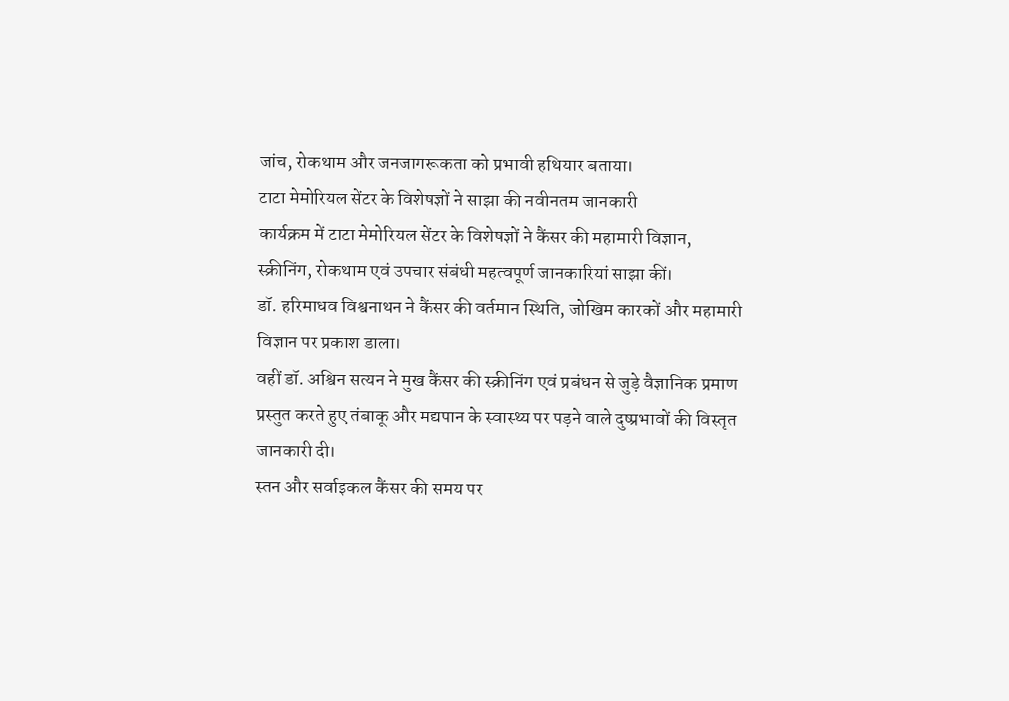जांच, रोकथाम और जनजागरूकता को प्रभावी हथियार बताया।
टाटा मेमोरियल सेंटर के विशेषज्ञों ने साझा की नवीनतम जानकारी
कार्यक्रम में टाटा मेमोरियल सेंटर के विशेषज्ञों ने कैंसर की महामारी विज्ञान, स्क्रीनिंग, रोकथाम एवं उपचार संबंधी महत्वपूर्ण जानकारियां साझा कीं।
डॉ. हरिमाधव विश्वनाथन ने कैंसर की वर्तमान स्थिति, जोखिम कारकों और महामारी विज्ञान पर प्रकाश डाला।
वहीं डॉ. अश्विन सत्यन ने मुख कैंसर की स्क्रीनिंग एवं प्रबंधन से जुड़े वैज्ञानिक प्रमाण प्रस्तुत करते हुए तंबाकू और मद्यपान के स्वास्थ्य पर पड़ने वाले दुष्प्रभावों की विस्तृत जानकारी दी।
स्तन और सर्वाइकल कैंसर की समय पर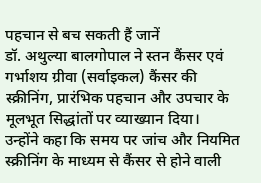पहचान से बच सकती हैं जानें
डॉ. अथुल्या बालगोपाल ने स्तन कैंसर एवं गर्भाशय ग्रीवा (सर्वाइकल) कैंसर की स्क्रीनिंग, प्रारंभिक पहचान और उपचार के मूलभूत सिद्धांतों पर व्याख्यान दिया।
उन्होंने कहा कि समय पर जांच और नियमित स्क्रीनिंग के माध्यम से कैंसर से होने वाली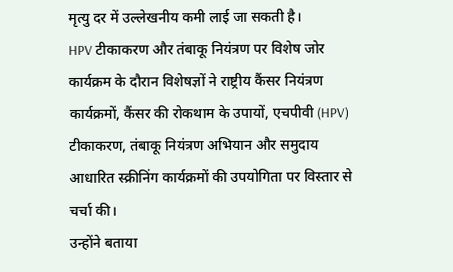मृत्यु दर में उल्लेखनीय कमी लाई जा सकती है।
HPV टीकाकरण और तंबाकू नियंत्रण पर विशेष जोर
कार्यक्रम के दौरान विशेषज्ञों ने राष्ट्रीय कैंसर नियंत्रण कार्यक्रमों, कैंसर की रोकथाम के उपायों, एचपीवी (HPV) टीकाकरण, तंबाकू नियंत्रण अभियान और समुदाय आधारित स्क्रीनिंग कार्यक्रमों की उपयोगिता पर विस्तार से चर्चा की।
उन्होंने बताया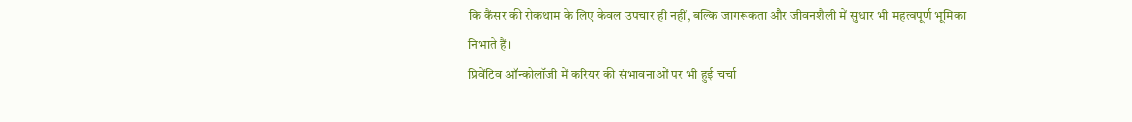कि कैंसर की रोकथाम के लिए केवल उपचार ही नहीं, बल्कि जागरूकता और जीवनशैली में सुधार भी महत्वपूर्ण भूमिका निभाते हैं।
प्रिवेंटिव ऑन्कोलॉजी में करियर की संभावनाओं पर भी हुई चर्चा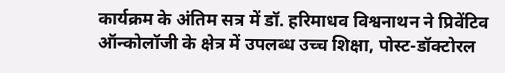कार्यक्रम के अंतिम सत्र में डॉ. हरिमाधव विश्वनाथन ने प्रिवेंटिव ऑन्कोलॉजी के क्षेत्र में उपलब्ध उच्च शिक्षा, पोस्ट-डॉक्टोरल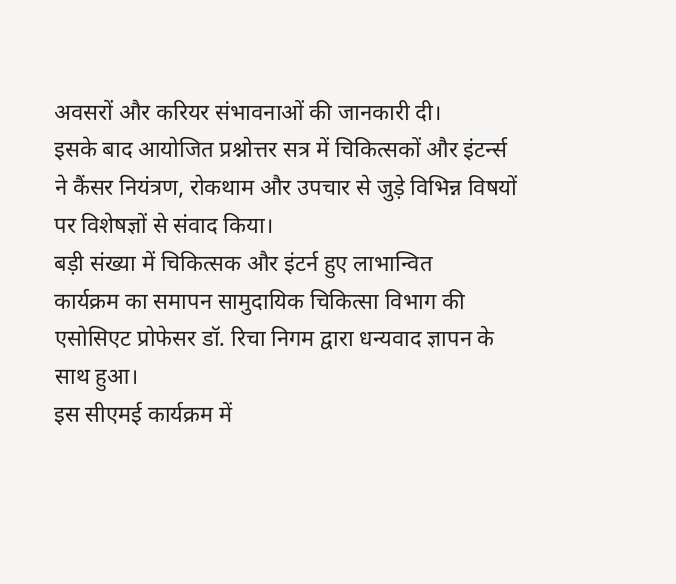अवसरों और करियर संभावनाओं की जानकारी दी।
इसके बाद आयोजित प्रश्नोत्तर सत्र में चिकित्सकों और इंटर्न्स ने कैंसर नियंत्रण, रोकथाम और उपचार से जुड़े विभिन्न विषयों पर विशेषज्ञों से संवाद किया।
बड़ी संख्या में चिकित्सक और इंटर्न हुए लाभान्वित
कार्यक्रम का समापन सामुदायिक चिकित्सा विभाग की एसोसिएट प्रोफेसर डॉ. रिचा निगम द्वारा धन्यवाद ज्ञापन के साथ हुआ।
इस सीएमई कार्यक्रम में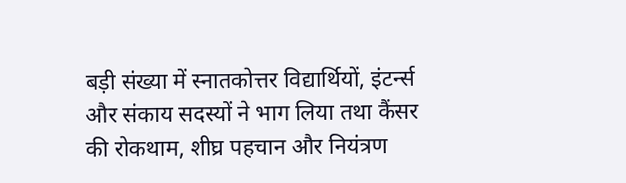बड़ी संख्या में स्नातकोत्तर विद्यार्थियों, इंटर्न्स और संकाय सदस्यों ने भाग लिया तथा कैंसर की रोकथाम, शीघ्र पहचान और नियंत्रण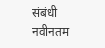संबंधी नवीनतम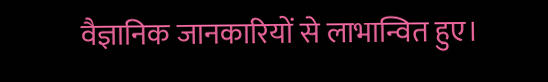वैज्ञानिक जानकारियों से लाभान्वित हुए।